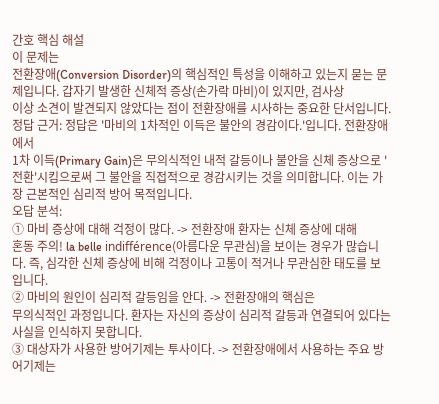간호 핵심 해설
이 문제는
전환장애(Conversion Disorder)의 핵심적인 특성을 이해하고 있는지 묻는 문제입니다. 갑자기 발생한 신체적 증상(손가락 마비)이 있지만, 검사상
이상 소견이 발견되지 않았다는 점이 전환장애를 시사하는 중요한 단서입니다.
정답 근거: 정답은 '마비의 1차적인 이득은 불안의 경감이다.'입니다. 전환장애에서
1차 이득(Primary Gain)은 무의식적인 내적 갈등이나 불안을 신체 증상으로 '전환'시킴으로써 그 불안을 직접적으로 경감시키는 것을 의미합니다. 이는 가장 근본적인 심리적 방어 목적입니다.
오답 분석:
① 마비 증상에 대해 걱정이 많다. -> 전환장애 환자는 신체 증상에 대해
혼동 주의! la belle indifférence(아름다운 무관심)을 보이는 경우가 많습니다. 즉, 심각한 신체 증상에 비해 걱정이나 고통이 적거나 무관심한 태도를 보입니다.
② 마비의 원인이 심리적 갈등임을 안다. -> 전환장애의 핵심은
무의식적인 과정입니다. 환자는 자신의 증상이 심리적 갈등과 연결되어 있다는 사실을 인식하지 못합니다.
③ 대상자가 사용한 방어기제는 투사이다. -> 전환장애에서 사용하는 주요 방어기제는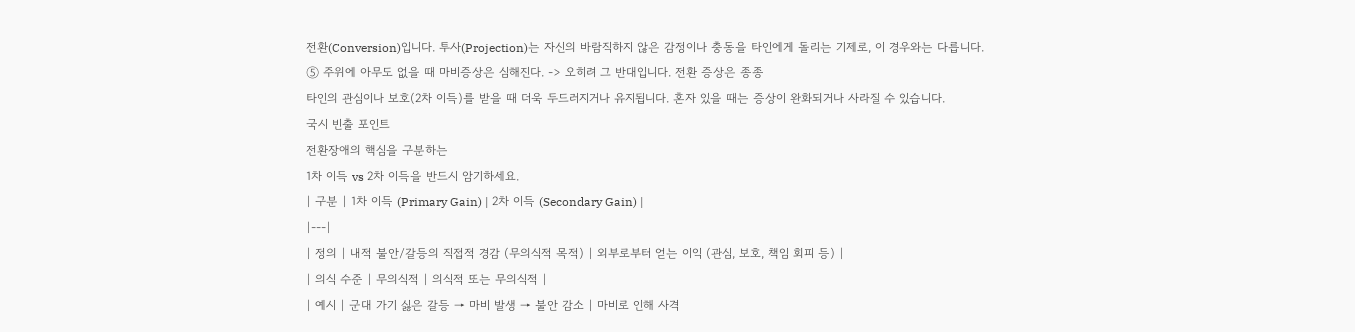전환(Conversion)입니다. 투사(Projection)는 자신의 바람직하지 않은 감정이나 충동을 타인에게 돌리는 기제로, 이 경우와는 다릅니다.
⑤ 주위에 아무도 없을 때 마비증상은 심해진다. -> 오히려 그 반대입니다. 전환 증상은 종종
타인의 관심이나 보호(2차 이득)를 받을 때 더욱 두드러지거나 유지됩니다. 혼자 있을 때는 증상이 완화되거나 사라질 수 있습니다.
국시 빈출 포인트
전환장애의 핵심을 구분하는
1차 이득 vs 2차 이득을 반드시 암기하세요.
| 구분 | 1차 이득 (Primary Gain) | 2차 이득 (Secondary Gain) |
|---|
| 정의 | 내적 불안/갈등의 직접적 경감 (무의식적 목적) | 외부로부터 얻는 이익 (관심, 보호, 책임 회피 등) |
| 의식 수준 | 무의식적 | 의식적 또는 무의식적 |
| 예시 | 군대 가기 싫은 갈등 → 마비 발생 → 불안 감소 | 마비로 인해 사격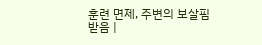훈련 면제, 주변의 보살핌 받음 |